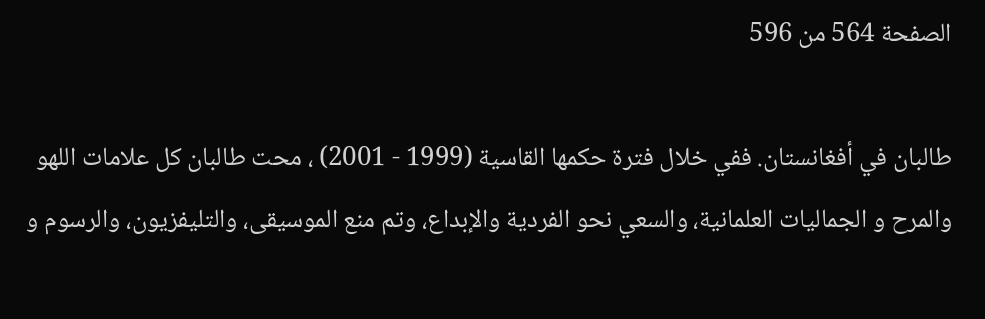الصفحة 564 من 596

طالبان في أفغانستان. ففي خلال فترة حكمها القاسية (1999 - 2001) ، محت طالبان كل علامات اللهو والمرح و الجماليات العلمانية، والسعي نحو الفردية والإبداع، وتم منع الموسيقى، والتليفزيون، والرسوم و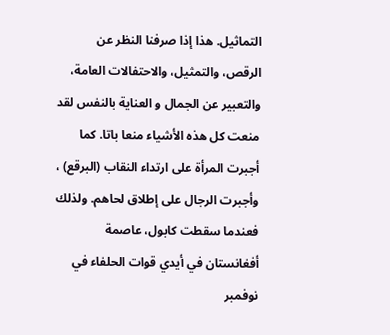التماثيل. هذا إذا صرفنا النظر عن الرقص، والتمثيل، والاحتفالات العامة، والتعبير عن الجمال و العناية بالنفس لقد منعت كل هذه الأشياء منعا باتا. كما أجبرت المرأة على ارتداء النقاب (البرقع) ، وأجبرت الرجال على إطلاق لحاهم. ولذلك فعندما سقطت كابول، عاصمة أفغانستان في أيدي قوات الحلفاء في نوفمبر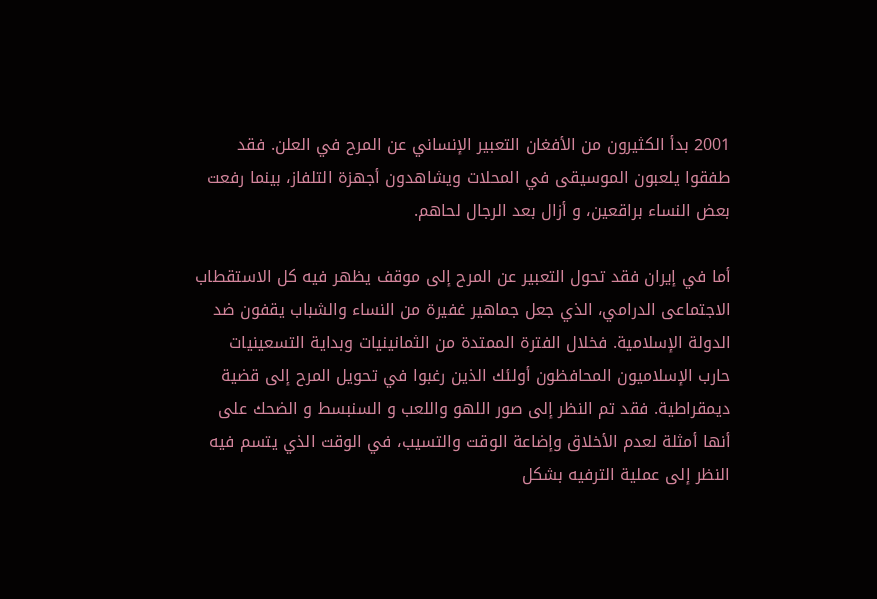2001 بدأ الكثيرون من الأفغان التعبير الإنساني عن المرح في العلن. فقد طفقوا يلعبون الموسيقى في المحلات ويشاهدون أجهزة التلفاز، بينما رفعت بعض النساء براقعين، و أزال بعد الرجال لحاهم.

أما في إيران فقد تحول التعبير عن المرح إلى موقف يظهر فيه كل الاستقطاب الاجتماعى الدرامي، الذي جعل جماهير غفيرة من النساء والشباب يقفون ضد الدولة الإسلامية. فخلال الفترة الممتدة من الثمانينيات وبداية التسعينيات حارب الإسلاميون المحافظون أولئك الذين رغبوا في تحويل المرح إلى قضية ديمقراطية. فقد تم النظر إلى صور اللهو واللعب و السنبسط و الضحك على أنها أمثلة لعدم الأخلاق وإضاعة الوقت والتسيب، في الوقت الذي يتسم فيه النظر إلى عملية الترفيه بشكل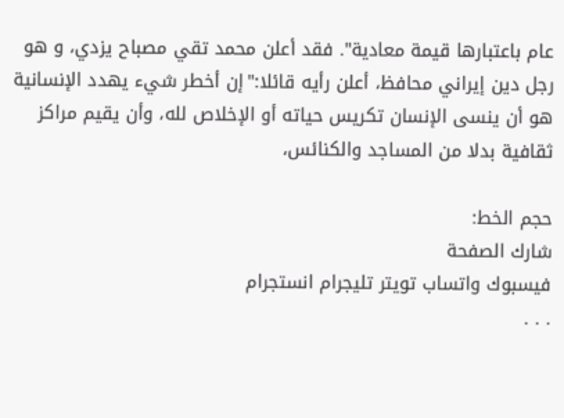عام باعتبارها قيمة معادية". فقد أعلن محمد تقي مصباح يزدي، و هو رجل دين إيراني محافظ، أعلن رأيه قائلا:"إن أخطر شيء يهدد الإنسانية هو أن ينسى الإنسان تكريس حياته أو الإخلاص لله، وأن يقيم مراكز ثقافية بدلا من المساجد والكنائس،

حجم الخط:
شارك الصفحة
فيسبوك واتساب تويتر تليجرام انستجرام
. . .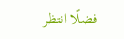فضلًا انتظر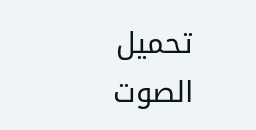تحميل الصوت